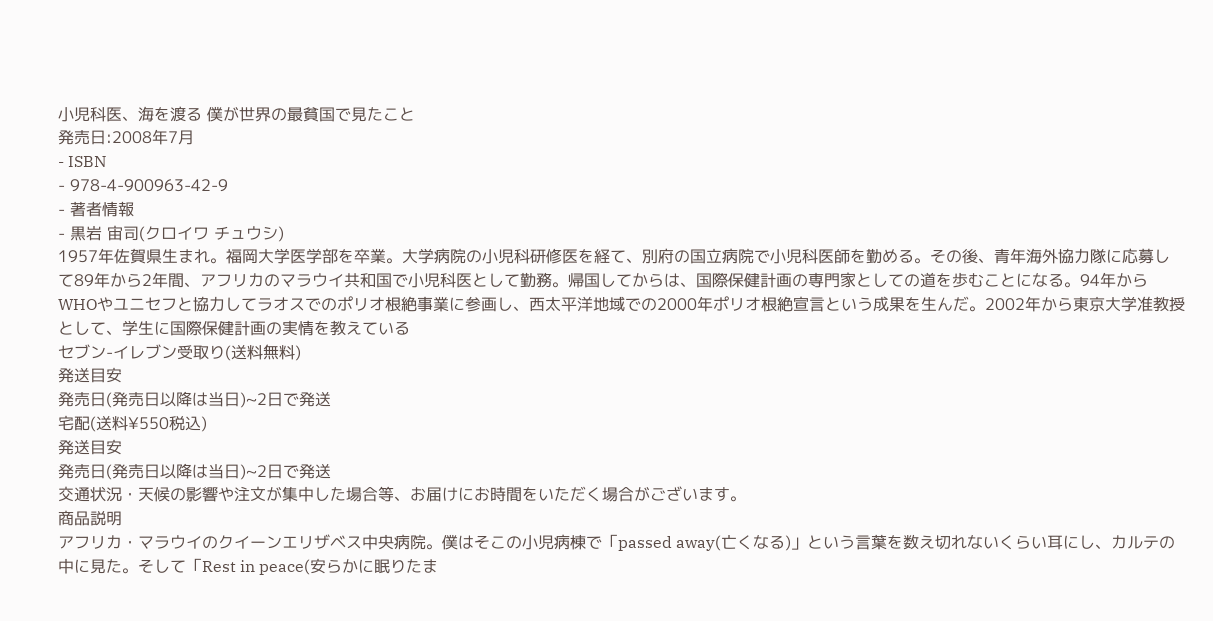小児科医、海を渡る 僕が世界の最貧国で見たこと
発売日:2008年7月
- ISBN
- 978-4-900963-42-9
- 著者情報
- 黒岩 宙司(クロイワ チュウシ)
1957年佐賀県生まれ。福岡大学医学部を卒業。大学病院の小児科研修医を経て、別府の国立病院で小児科医師を勤める。その後、青年海外協力隊に応募して89年から2年間、アフリカのマラウイ共和国で小児科医として勤務。帰国してからは、国際保健計画の専門家としての道を歩むことになる。94年からWHOやユニセフと協力してラオスでのポリオ根絶事業に参画し、西太平洋地域での2000年ポリオ根絶宣言という成果を生んだ。2002年から東京大学准教授として、学生に国際保健計画の実情を教えている
セブン-イレブン受取り(送料無料)
発送目安
発売日(発売日以降は当日)~2日で発送
宅配(送料¥550税込)
発送目安
発売日(発売日以降は当日)~2日で発送
交通状況・天候の影響や注文が集中した場合等、お届けにお時間をいただく場合がございます。
商品説明
アフリカ・マラウイのクイーンエリザベス中央病院。僕はそこの小児病棟で「passed away(亡くなる)」という言葉を数え切れないくらい耳にし、カルテの中に見た。そして「Rest in peace(安らかに眠りたま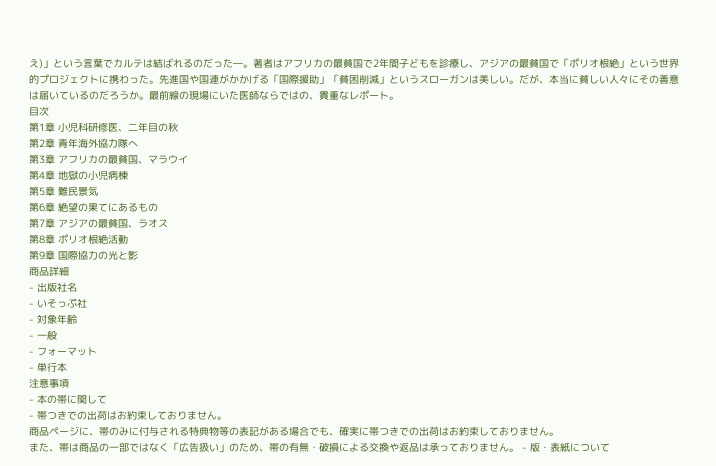え)」という言葉でカルテは結ばれるのだった―。著者はアフリカの最貧国で2年間子どもを診療し、アジアの最貧国で「ポリオ根絶」という世界的プロジェクトに携わった。先進国や国連がかかげる「国際援助」「貧困削減」というスローガンは美しい。だが、本当に貧しい人々にその善意は届いているのだろうか。最前線の現場にいた医師ならではの、貴重なレポート。
目次
第1章 小児科研修医、二年目の秋
第2章 青年海外協力隊へ
第3章 アフリカの最貧国、マラウイ
第4章 地獄の小児病棟
第5章 難民景気
第6章 絶望の果てにあるもの
第7章 アジアの最貧国、ラオス
第8章 ポリオ根絶活動
第9章 国際協力の光と影
商品詳細
- 出版社名
- いそっぷ社
- 対象年齢
- 一般
- フォーマット
- 単行本
注意事項
- 本の帯に関して
- 帯つきでの出荷はお約束しておりません。
商品ページに、帯のみに付与される特典物等の表記がある場合でも、確実に帯つきでの出荷はお約束しておりません。
また、帯は商品の一部ではなく「広告扱い」のため、帯の有無・破損による交換や返品は承っておりません。 - 版・表紙について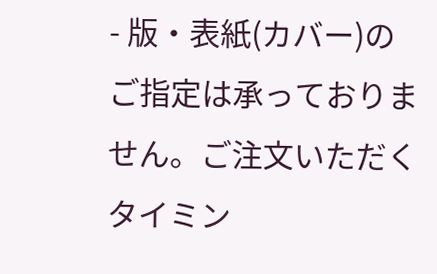- 版・表紙(カバー)のご指定は承っておりません。ご注文いただくタイミン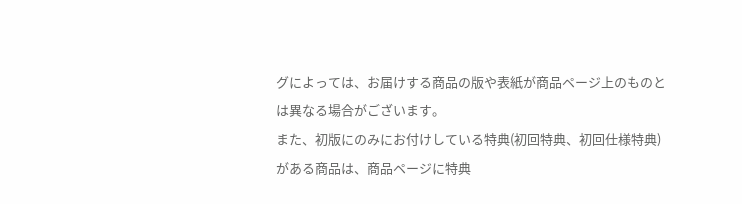グによっては、お届けする商品の版や表紙が商品ページ上のものとは異なる場合がございます。
また、初版にのみにお付けしている特典(初回特典、初回仕様特典)がある商品は、商品ページに特典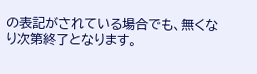の表記がされている場合でも、無くなり次第終了となります。